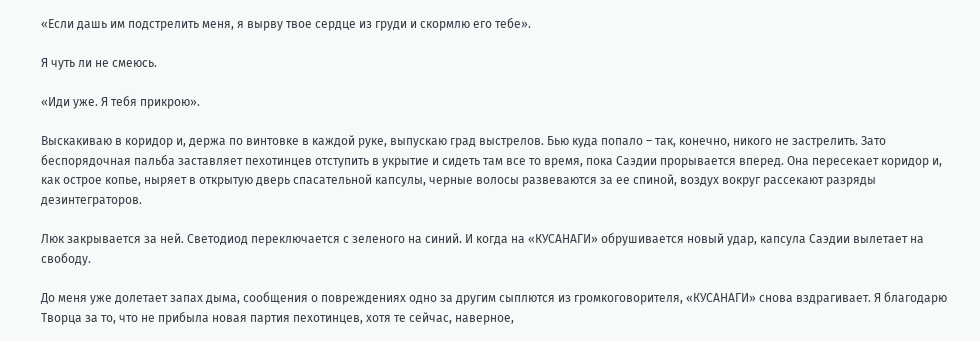«Если дашь им подстрелить меня, я вырву твое сердце из груди и скормлю его тебе».

Я чуть ли не смеюсь.

«Иди уже. Я тебя прикрою».

Выскакиваю в коридор и, держа по винтовке в каждой руке, выпускаю град выстрелов. Бью куда попало – так, конечно, никого не застрелить. Зато беспорядочная пальба заставляет пехотинцев отступить в укрытие и сидеть там все то время, пока Саэдии прорывается вперед. Она пересекает коридор и, как острое копье, ныряет в открытую дверь спасательной капсулы, черные волосы развеваются за ее спиной, воздух вокруг рассекают разряды дезинтеграторов.

Люк закрывается за ней. Светодиод переключается с зеленого на синий. И когда на «КУСАНАГИ» обрушивается новый удар, капсула Саэдии вылетает на свободу.

До меня уже долетает запах дыма, сообщения о повреждениях одно за другим сыплются из громкоговорителя, «КУСАНАГИ» снова вздрагивает. Я благодарю Творца за то, что не прибыла новая партия пехотинцев, хотя те сейчас, наверное,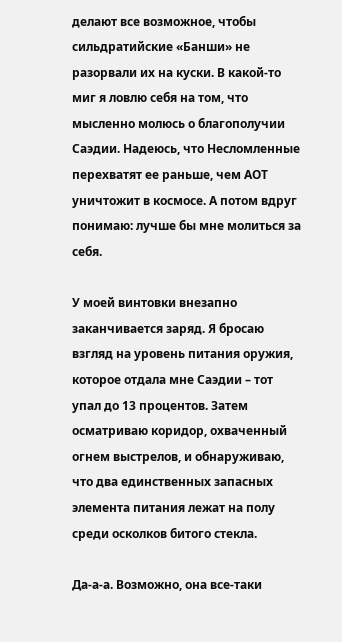делают все возможное, чтобы сильдратийские «Банши» не разорвали их на куски. В какой-то миг я ловлю себя на том, что мысленно молюсь о благополучии Саэдии. Надеюсь, что Несломленные перехватят ее раньше, чем АОТ уничтожит в космосе. А потом вдруг понимаю: лучше бы мне молиться за себя.

У моей винтовки внезапно заканчивается заряд. Я бросаю взгляд на уровень питания оружия, которое отдала мне Саэдии – тот упал до 13 процентов. Затем осматриваю коридор, охваченный огнем выстрелов, и обнаруживаю, что два единственных запасных элемента питания лежат на полу среди осколков битого стекла.

Да-а-а. Возможно, она все-таки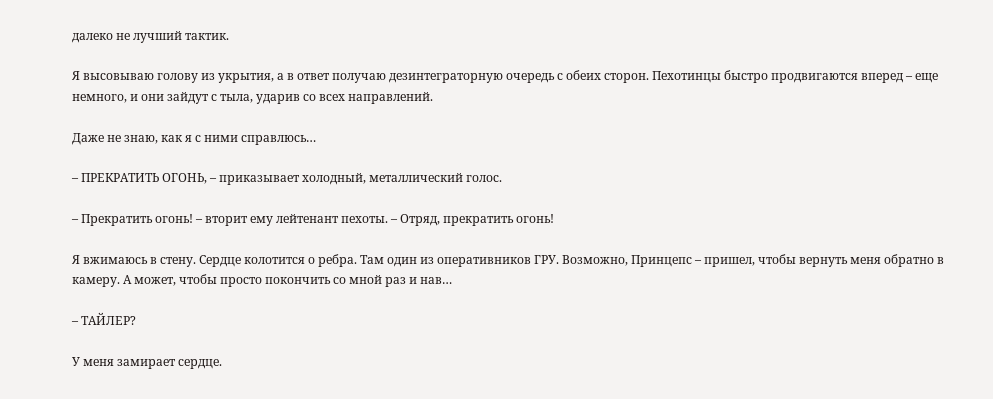далеко не лучший тактик.

Я высовываю голову из укрытия, а в ответ получаю дезинтеграторную очередь с обеих сторон. Пехотинцы быстро продвигаются вперед – еще немного, и они зайдут с тыла, ударив со всех направлений.

Даже не знаю, как я с ними справлюсь…

– ПРЕКРАТИТЬ ОГОНЬ, – приказывает холодный, металлический голос.

– Прекратить огонь! – вторит ему лейтенант пехоты. – Отряд, прекратить огонь!

Я вжимаюсь в стену. Сердце колотится о ребра. Там один из оперативников ГРУ. Возможно, Принцепс – пришел, чтобы вернуть меня обратно в камеру. А может, чтобы просто покончить со мной раз и нав…

– ТАЙЛЕР?

У меня замирает сердце.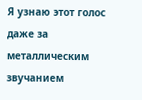Я узнаю этот голос даже за металлическим звучанием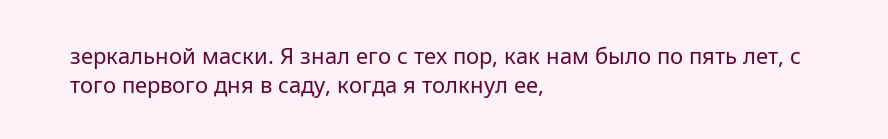зеркальной маски. Я знал его с тех пор, как нам было по пять лет, с того первого дня в саду, когда я толкнул ее,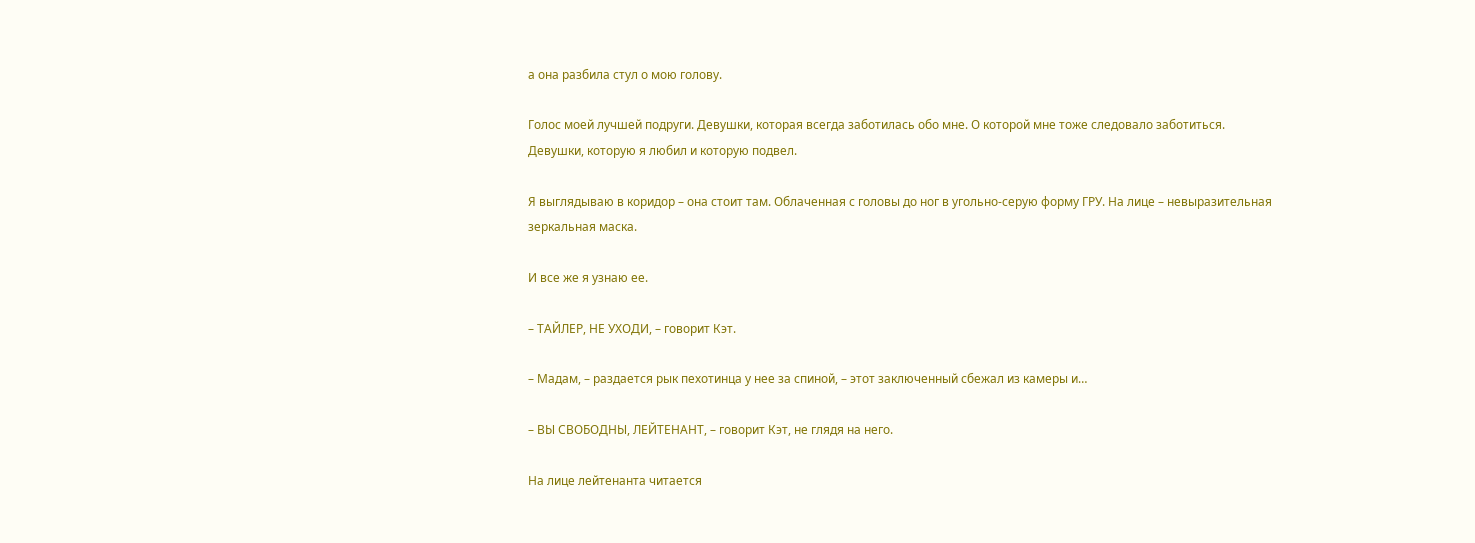а она разбила стул о мою голову.

Голос моей лучшей подруги. Девушки, которая всегда заботилась обо мне. О которой мне тоже следовало заботиться. Девушки, которую я любил и которую подвел.

Я выглядываю в коридор – она стоит там. Облаченная с головы до ног в угольно-серую форму ГРУ. На лице – невыразительная зеркальная маска.

И все же я узнаю ее.

– ТАЙЛЕР, НЕ УХОДИ, – говорит Кэт.

– Мадам, – раздается рык пехотинца у нее за спиной, – этот заключенный сбежал из камеры и…

– ВЫ СВОБОДНЫ, ЛЕЙТЕНАНТ, – говорит Кэт, не глядя на него.

На лице лейтенанта читается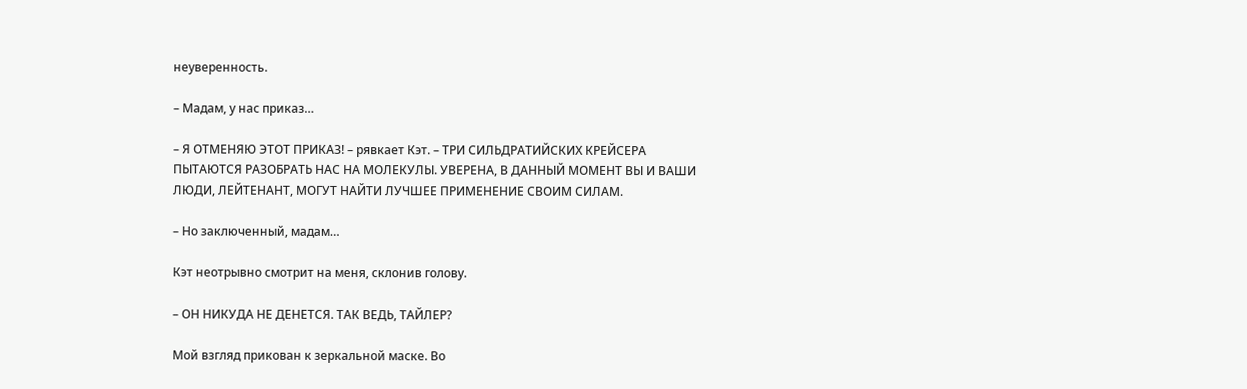неуверенность.

– Мадам, у нас приказ…

– Я ОТМЕНЯЮ ЭТОТ ПРИКАЗ! – рявкает Кэт. – ТРИ СИЛЬДРАТИЙСКИХ КРЕЙСЕРА ПЫТАЮТСЯ РАЗОБРАТЬ НАС НА МОЛЕКУЛЫ. УВЕРЕНА, В ДАННЫЙ МОМЕНТ ВЫ И ВАШИ ЛЮДИ, ЛЕЙТЕНАНТ, МОГУТ НАЙТИ ЛУЧШЕЕ ПРИМЕНЕНИЕ СВОИМ СИЛАМ.

– Но заключенный, мадам…

Кэт неотрывно смотрит на меня, склонив голову.

– ОН НИКУДА НЕ ДЕНЕТСЯ. ТАК ВЕДЬ, ТАЙЛЕР?

Мой взгляд прикован к зеркальной маске. Во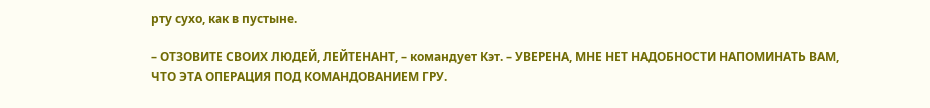рту сухо, как в пустыне.

– ОТЗОВИТЕ СВОИХ ЛЮДЕЙ, ЛЕЙТЕНАНТ, – командует Кэт. – УВЕРЕНА, МНЕ НЕТ НАДОБНОСТИ НАПОМИНАТЬ ВАМ, ЧТО ЭТА ОПЕРАЦИЯ ПОД КОМАНДОВАНИЕМ ГРУ.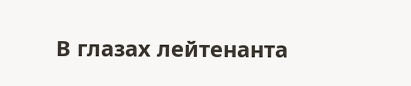В глазах лейтенанта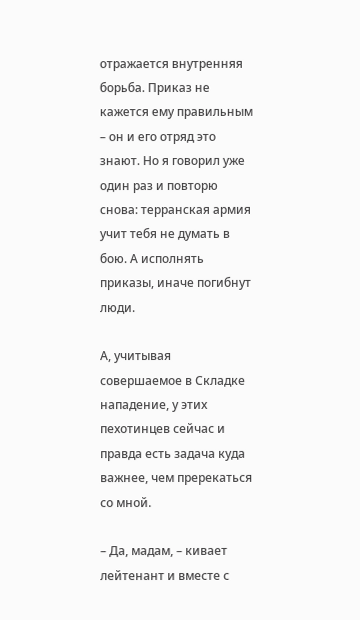отражается внутренняя борьба. Приказ не кажется ему правильным – он и его отряд это знают. Но я говорил уже один раз и повторю снова: терранская армия учит тебя не думать в бою. А исполнять приказы, иначе погибнут люди.

А, учитывая совершаемое в Складке нападение, у этих пехотинцев сейчас и правда есть задача куда важнее, чем пререкаться со мной.

– Да, мадам, – кивает лейтенант и вместе с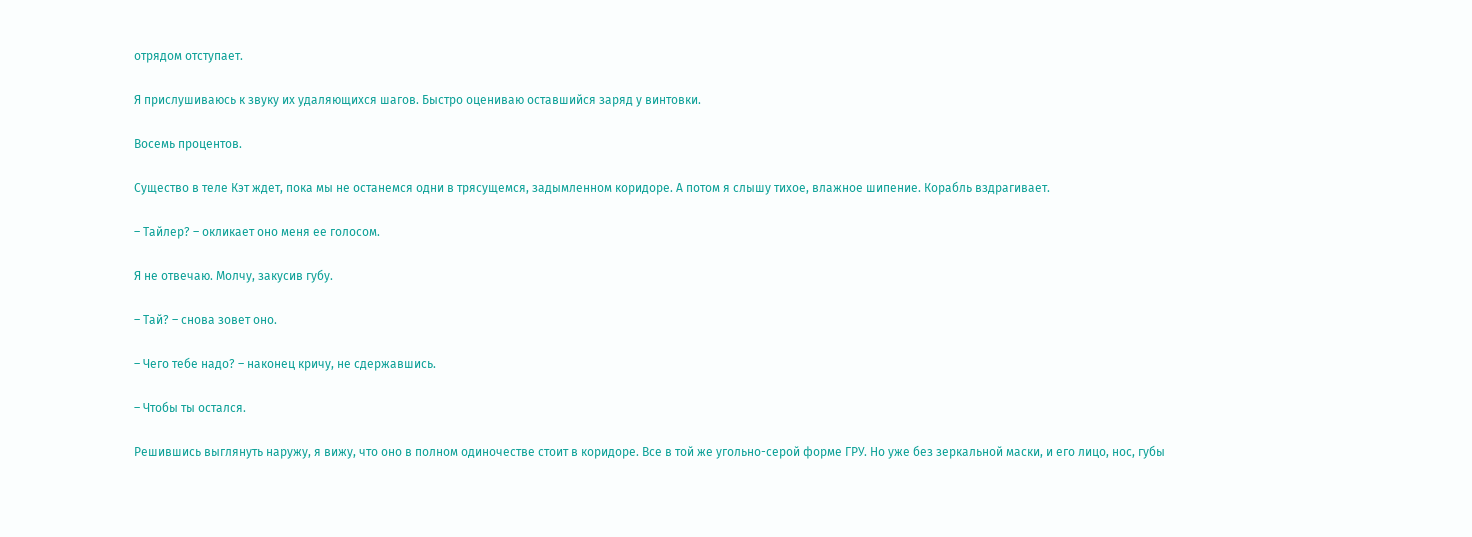отрядом отступает.

Я прислушиваюсь к звуку их удаляющихся шагов. Быстро оцениваю оставшийся заряд у винтовки.

Восемь процентов.

Существо в теле Кэт ждет, пока мы не останемся одни в трясущемся, задымленном коридоре. А потом я слышу тихое, влажное шипение. Корабль вздрагивает.

– Тайлер? – окликает оно меня ее голосом.

Я не отвечаю. Молчу, закусив губу.

– Тай? – снова зовет оно.

– Чего тебе надо? – наконец кричу, не сдержавшись.

– Чтобы ты остался.

Решившись выглянуть наружу, я вижу, что оно в полном одиночестве стоит в коридоре. Все в той же угольно-серой форме ГРУ. Но уже без зеркальной маски, и его лицо, нос, губы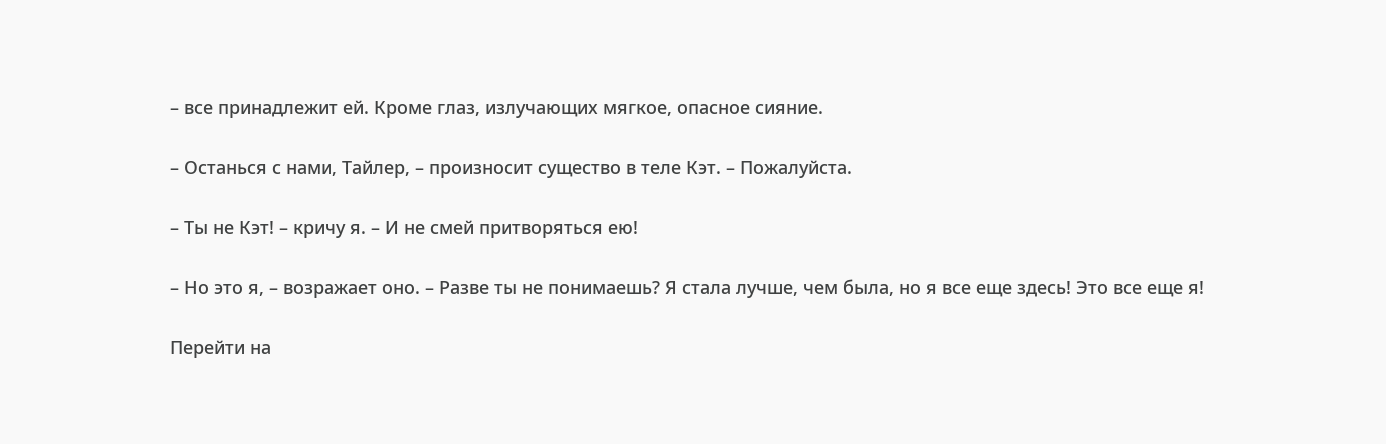– все принадлежит ей. Кроме глаз, излучающих мягкое, опасное сияние.

– Останься с нами, Тайлер, – произносит существо в теле Кэт. – Пожалуйста.

– Ты не Кэт! – кричу я. – И не смей притворяться ею!

– Но это я, – возражает оно. – Разве ты не понимаешь? Я стала лучше, чем была, но я все еще здесь! Это все еще я!

Перейти на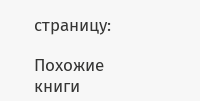страницу:

Похожие книги